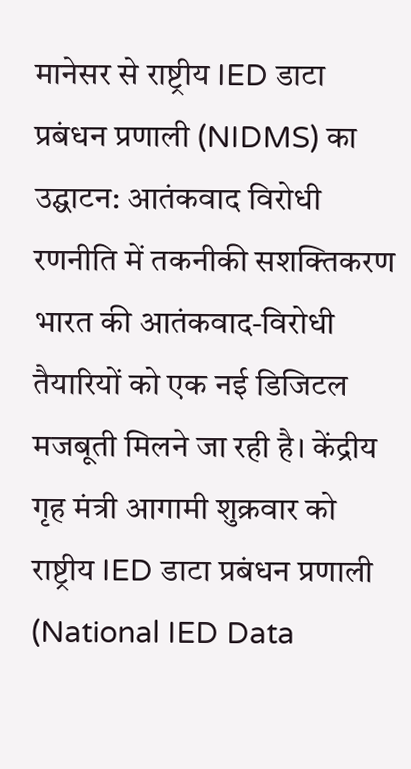मानेसर से राष्ट्रीय IED डाटा प्रबंधन प्रणाली (NIDMS) का उद्घाटन: आतंकवाद विरोधी रणनीति में तकनीकी सशक्तिकरण
भारत की आतंकवाद‑विरोधी तैयारियों को एक नई डिजिटल मजबूती मिलने जा रही है। केंद्रीय गृह मंत्री आगामी शुक्रवार को राष्ट्रीय IED डाटा प्रबंधन प्रणाली (National IED Data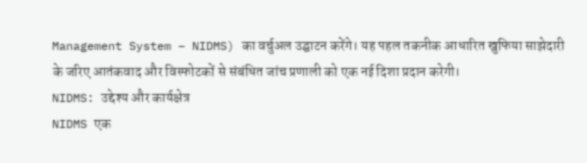Management System – NIDMS) का वर्चुअल उद्घाटन करेंगे। यह पहल तकनीक आधारित खुफिया साझेदारी के जरिए आतंकवाद और विस्फोटकों से संबंधित जांच प्रणाली को एक नई दिशा प्रदान करेगी।
NIDMS: उद्देश्य और कार्यक्षेत्र
NIDMS एक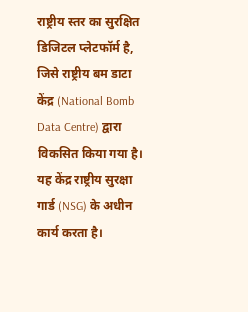राष्ट्रीय स्तर का सुरक्षित डिजिटल प्लेटफॉर्म है, जिसे राष्ट्रीय बम डाटा केंद्र (National Bomb Data Centre) द्वारा विकसित किया गया है। यह केंद्र राष्ट्रीय सुरक्षा गार्ड (NSG) के अधीन कार्य करता है।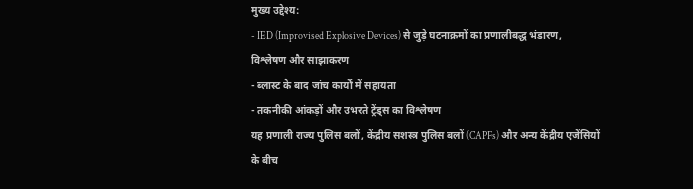मुख्य उद्देश्य:
- IED (Improvised Explosive Devices) से जुड़े घटनाक्रमों का प्रणालीबद्ध भंडारण, विश्लेषण और साझाकरण
- ब्लास्ट के बाद जांच कार्यों में सहायता
- तकनीकी आंकड़ों और उभरते ट्रेंड्स का विश्लेषण
यह प्रणाली राज्य पुलिस बलों, केंद्रीय सशस्त्र पुलिस बलों (CAPFs) और अन्य केंद्रीय एजेंसियों के बीच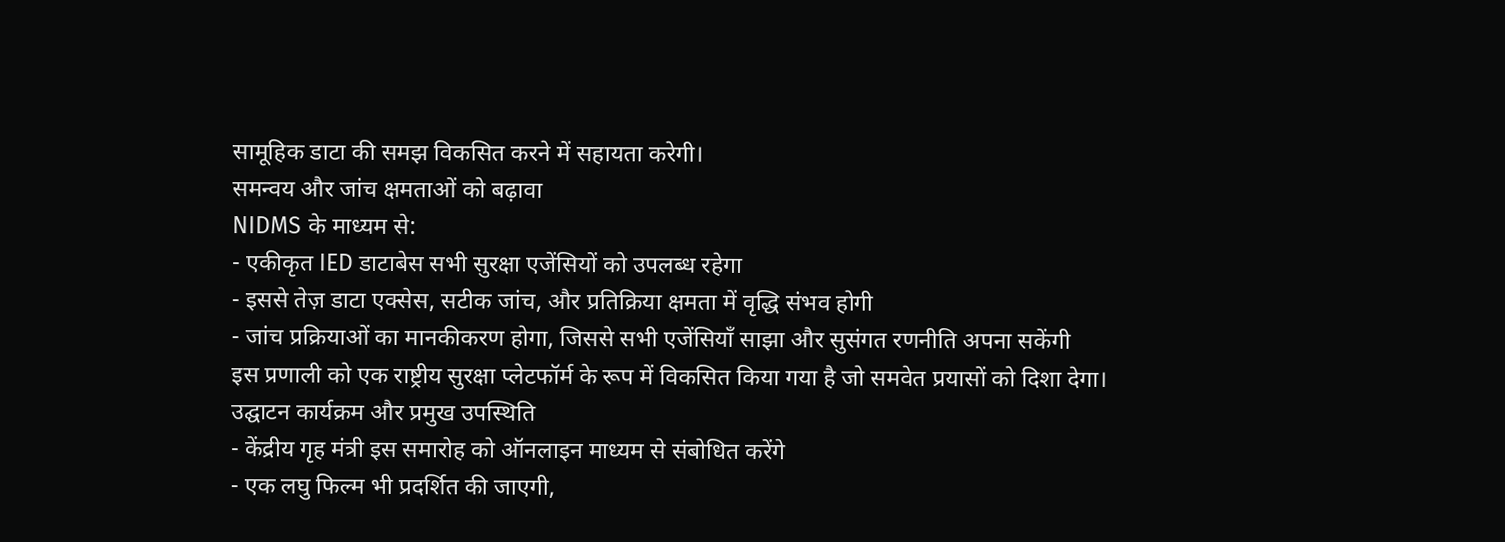सामूहिक डाटा की समझ विकसित करने में सहायता करेगी।
समन्वय और जांच क्षमताओं को बढ़ावा
NIDMS के माध्यम से:
- एकीकृत IED डाटाबेस सभी सुरक्षा एजेंसियों को उपलब्ध रहेगा
- इससे तेज़ डाटा एक्सेस, सटीक जांच, और प्रतिक्रिया क्षमता में वृद्धि संभव होगी
- जांच प्रक्रियाओं का मानकीकरण होगा, जिससे सभी एजेंसियाँ साझा और सुसंगत रणनीति अपना सकेंगी
इस प्रणाली को एक राष्ट्रीय सुरक्षा प्लेटफॉर्म के रूप में विकसित किया गया है जो समवेत प्रयासों को दिशा देगा।
उद्घाटन कार्यक्रम और प्रमुख उपस्थिति
- केंद्रीय गृह मंत्री इस समारोह को ऑनलाइन माध्यम से संबोधित करेंगे
- एक लघु फिल्म भी प्रदर्शित की जाएगी,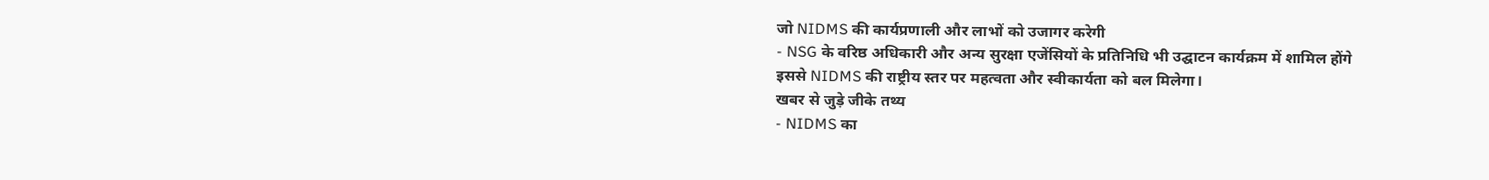जो NIDMS की कार्यप्रणाली और लाभों को उजागर करेगी
- NSG के वरिष्ठ अधिकारी और अन्य सुरक्षा एजेंसियों के प्रतिनिधि भी उद्घाटन कार्यक्रम में शामिल होंगे
इससे NIDMS की राष्ट्रीय स्तर पर महत्वता और स्वीकार्यता को बल मिलेगा।
खबर से जुड़े जीके तथ्य
- NIDMS का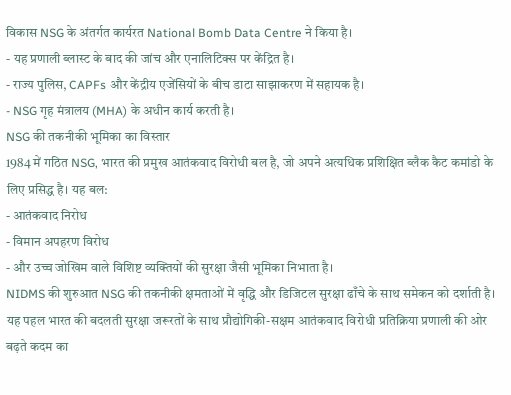विकास NSG के अंतर्गत कार्यरत National Bomb Data Centre ने किया है।
- यह प्रणाली ब्लास्ट के बाद की जांच और एनालिटिक्स पर केंद्रित है।
- राज्य पुलिस, CAPFs और केंद्रीय एजेंसियों के बीच डाटा साझाकरण में सहायक है।
- NSG गृह मंत्रालय (MHA) के अधीन कार्य करती है।
NSG की तकनीकी भूमिका का विस्तार
1984 में गठित NSG, भारत की प्रमुख आतंकवाद विरोधी बल है, जो अपने अत्यधिक प्रशिक्षित ब्लैक कैट कमांडो के लिए प्रसिद्ध है। यह बल:
- आतंकवाद निरोध
- विमान अपहरण विरोध
- और उच्च जोखिम वाले विशिष्ट व्यक्तियों की सुरक्षा जैसी भूमिका निभाता है।
NIDMS की शुरुआत NSG की तकनीकी क्षमताओं में वृद्धि और डिजिटल सुरक्षा ढाँचे के साथ समेकन को दर्शाती है।
यह पहल भारत की बदलती सुरक्षा जरूरतों के साथ प्रौद्योगिकी-सक्षम आतंकवाद विरोधी प्रतिक्रिया प्रणाली की ओर बढ़ते कदम का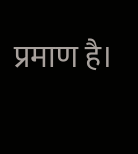प्रमाण है।